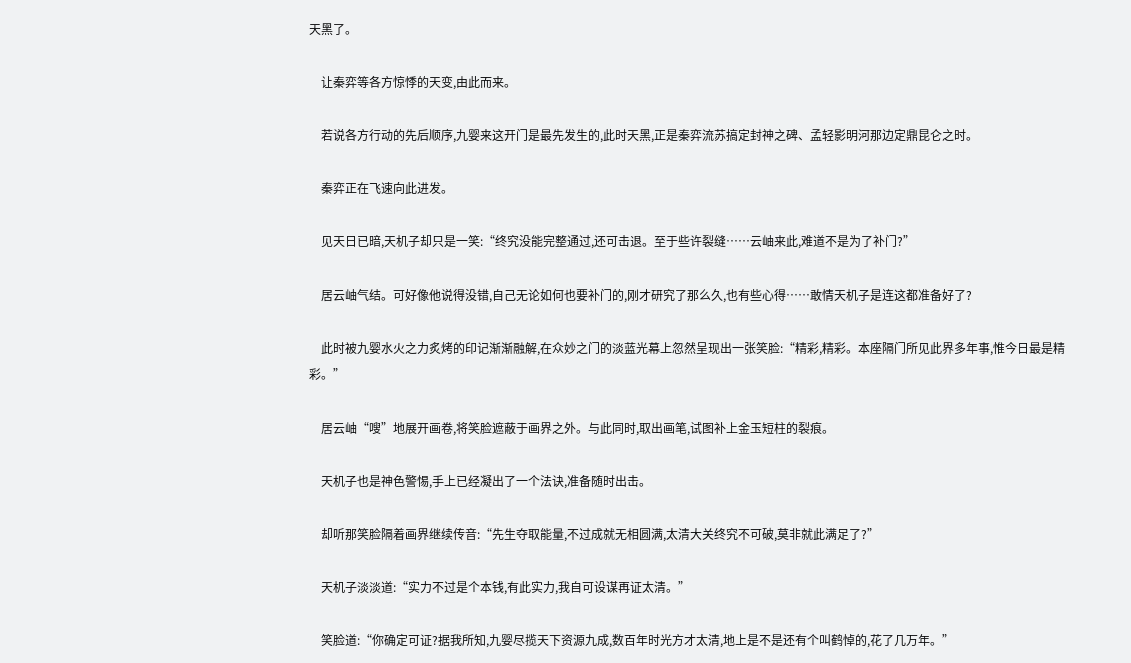天黑了。

    让秦弈等各方惊悸的天变,由此而来。

    若说各方行动的先后顺序,九婴来这开门是最先发生的,此时天黑,正是秦弈流苏搞定封神之碑、孟轻影明河那边定鼎昆仑之时。

    秦弈正在飞速向此进发。

    见天日已暗,天机子却只是一笑:“终究没能完整通过,还可击退。至于些许裂缝……云岫来此,难道不是为了补门?”

    居云岫气结。可好像他说得没错,自己无论如何也要补门的,刚才研究了那么久,也有些心得……敢情天机子是连这都准备好了?

    此时被九婴水火之力炙烤的印记渐渐融解,在众妙之门的淡蓝光幕上忽然呈现出一张笑脸:“精彩,精彩。本座隔门所见此界多年事,惟今日最是精彩。”

    居云岫“嗖”地展开画卷,将笑脸遮蔽于画界之外。与此同时,取出画笔,试图补上金玉短柱的裂痕。

    天机子也是神色警惕,手上已经凝出了一个法诀,准备随时出击。

    却听那笑脸隔着画界继续传音:“先生夺取能量,不过成就无相圆满,太清大关终究不可破,莫非就此满足了?”

    天机子淡淡道:“实力不过是个本钱,有此实力,我自可设谋再证太清。”

    笑脸道:“你确定可证?据我所知,九婴尽揽天下资源九成,数百年时光方才太清,地上是不是还有个叫鹤悼的,花了几万年。”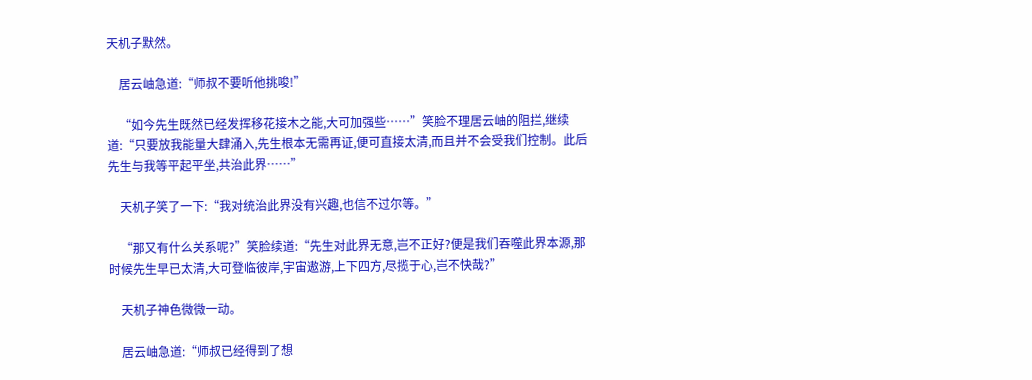天机子默然。

    居云岫急道:“师叔不要听他挑唆!”

    “如今先生既然已经发挥移花接木之能,大可加强些……”笑脸不理居云岫的阻拦,继续道:“只要放我能量大肆涌入,先生根本无需再证,便可直接太清,而且并不会受我们控制。此后先生与我等平起平坐,共治此界……”

    天机子笑了一下:“我对统治此界没有兴趣,也信不过尔等。”

    “那又有什么关系呢?”笑脸续道:“先生对此界无意,岂不正好?便是我们吞噬此界本源,那时候先生早已太清,大可登临彼岸,宇宙遨游,上下四方,尽揽于心,岂不快哉?”

    天机子神色微微一动。

    居云岫急道:“师叔已经得到了想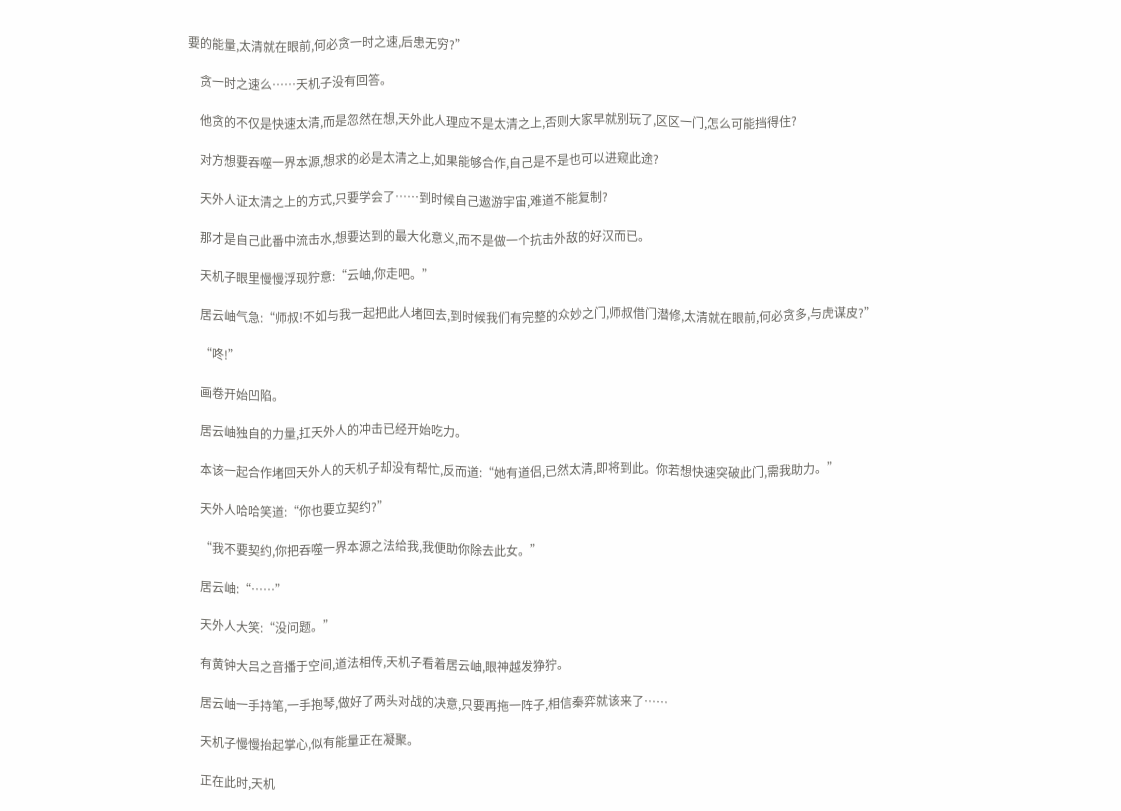要的能量,太清就在眼前,何必贪一时之速,后患无穷?”

    贪一时之速么……天机子没有回答。

    他贪的不仅是快速太清,而是忽然在想,天外此人理应不是太清之上,否则大家早就别玩了,区区一门,怎么可能挡得住?

    对方想要吞噬一界本源,想求的必是太清之上,如果能够合作,自己是不是也可以进窥此途?

    天外人证太清之上的方式,只要学会了……到时候自己遨游宇宙,难道不能复制?

    那才是自己此番中流击水,想要达到的最大化意义,而不是做一个抗击外敌的好汉而已。

    天机子眼里慢慢浮现狞意:“云岫,你走吧。”

    居云岫气急:“师叔!不如与我一起把此人堵回去,到时候我们有完整的众妙之门,师叔借门潜修,太清就在眼前,何必贪多,与虎谋皮?”

    “咚!”

    画卷开始凹陷。

    居云岫独自的力量,扛天外人的冲击已经开始吃力。

    本该一起合作堵回天外人的天机子却没有帮忙,反而道:“她有道侣,已然太清,即将到此。你若想快速突破此门,需我助力。”

    天外人哈哈笑道:“你也要立契约?”

    “我不要契约,你把吞噬一界本源之法给我,我便助你除去此女。”

    居云岫:“……”

    天外人大笑:“没问题。”

    有黄钟大吕之音播于空间,道法相传,天机子看着居云岫,眼神越发狰狞。

    居云岫一手持笔,一手抱琴,做好了两头对战的决意,只要再拖一阵子,相信秦弈就该来了……

    天机子慢慢抬起掌心,似有能量正在凝聚。

    正在此时,天机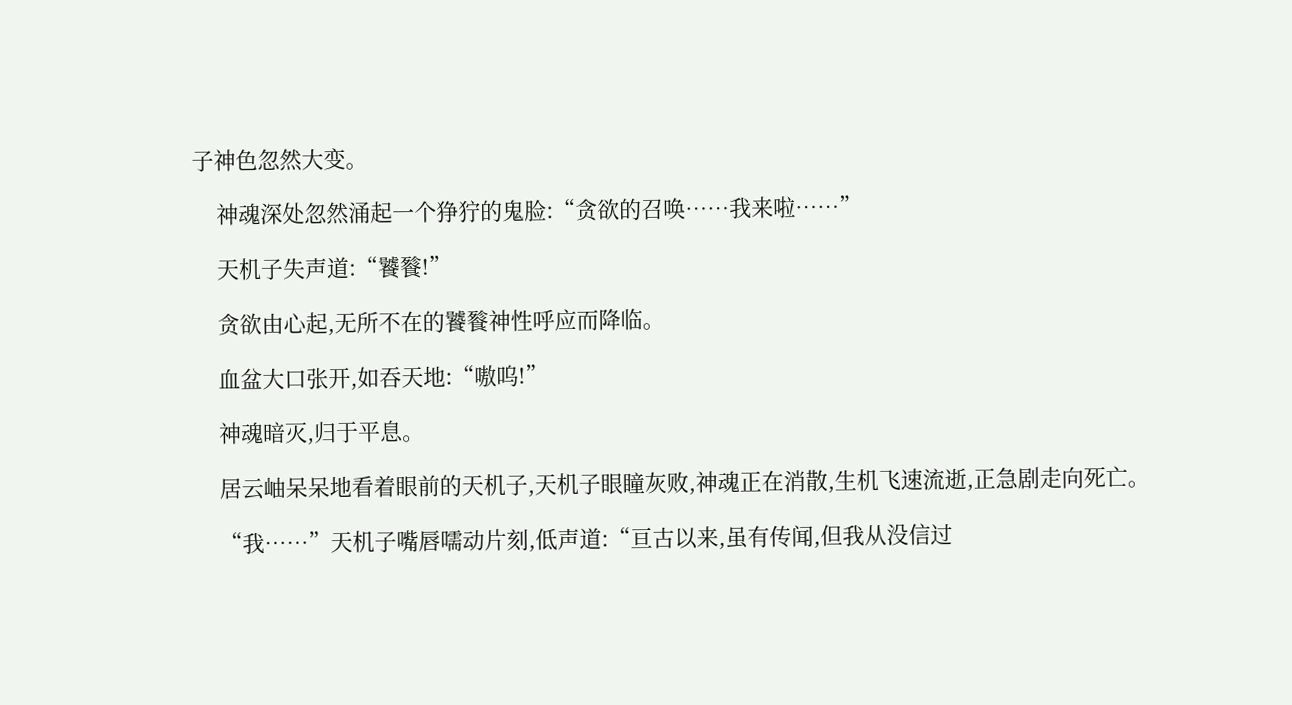子神色忽然大变。

    神魂深处忽然涌起一个狰狞的鬼脸:“贪欲的召唤……我来啦……”

    天机子失声道:“饕餮!”

    贪欲由心起,无所不在的饕餮神性呼应而降临。

    血盆大口张开,如吞天地:“嗷呜!”

    神魂暗灭,归于平息。

    居云岫呆呆地看着眼前的天机子,天机子眼瞳灰败,神魂正在消散,生机飞速流逝,正急剧走向死亡。

    “我……”天机子嘴唇嚅动片刻,低声道:“亘古以来,虽有传闻,但我从没信过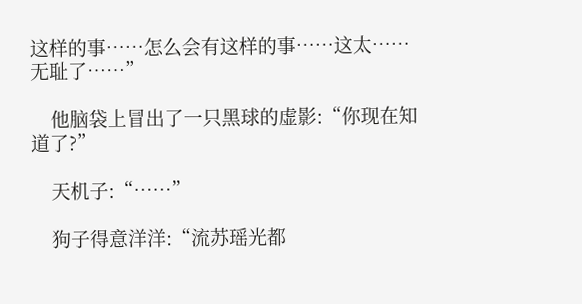这样的事……怎么会有这样的事……这太……无耻了……”

    他脑袋上冒出了一只黑球的虚影:“你现在知道了?”

    天机子:“……”

    狗子得意洋洋:“流苏瑶光都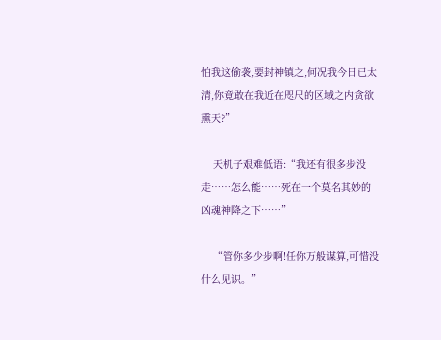怕我这偷袭,要封神镇之,何况我今日已太清,你竟敢在我近在咫尺的区域之内贪欲熏天?”

    天机子艰难低语:“我还有很多步没走……怎么能……死在一个莫名其妙的凶魂神降之下……”

    “管你多少步啊!任你万般谋算,可惜没什么见识。”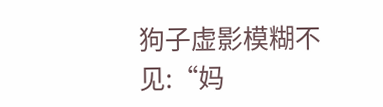狗子虚影模糊不见:“妈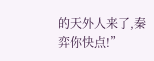的天外人来了,秦弈你快点!”